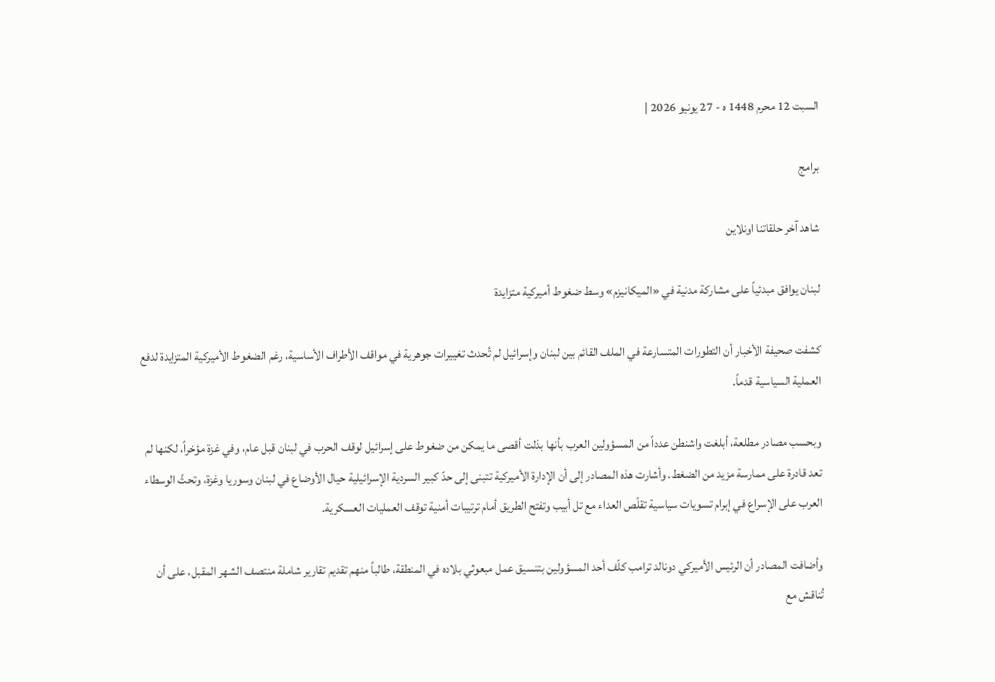السبت 12 محرم 1448 ه - 27 يونيو 2026 |

برامج

شاهد آخر حلقاتنا اونلاين

لبنان يوافق مبدئياً على مشاركة مدنية في «الميكانيزم» وسط ضغوط أميركية متزايدة

كشفت صحيفة الأخبار أن التطورات المتسارعة في الملف القائم بين لبنان وإسرائيل لم تُحدث تغييرات جوهرية في مواقف الأطراف الأساسية، رغم الضغوط الأميركية المتزايدة لدفع العملية السياسية قدماً.

وبحسب مصادر مطلعة، أبلغت واشنطن عدداً من المسؤولين العرب بأنها بذلت أقصى ما يمكن من ضغوط على إسرائيل لوقف الحرب في لبنان قبل عام، وفي غزة مؤخراً، لكنها لم تعد قادرة على ممارسة مزيد من الضغط. وأشارت هذه المصادر إلى أن الإدارة الأميركية تتبنى إلى حدّ كبير السردية الإسرائيلية حيال الأوضاع في لبنان وسوريا وغزة، وتحثّ الوسطاء العرب على الإسراع في إبرام تسويات سياسية تقلّص العداء مع تل أبيب وتفتح الطريق أمام ترتيبات أمنية توقف العمليات العسكرية.

وأضافت المصادر أن الرئيس الأميركي دونالد ترامب كلّف أحد المسؤولين بتنسيق عمل مبعوثي بلاده في المنطقة، طالباً منهم تقديم تقارير شاملة منتصف الشهر المقبل، على أن تُناقش مع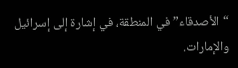“الأصدقاء” في المنطقة، في إشارة إلى إسرائيل والإمارات.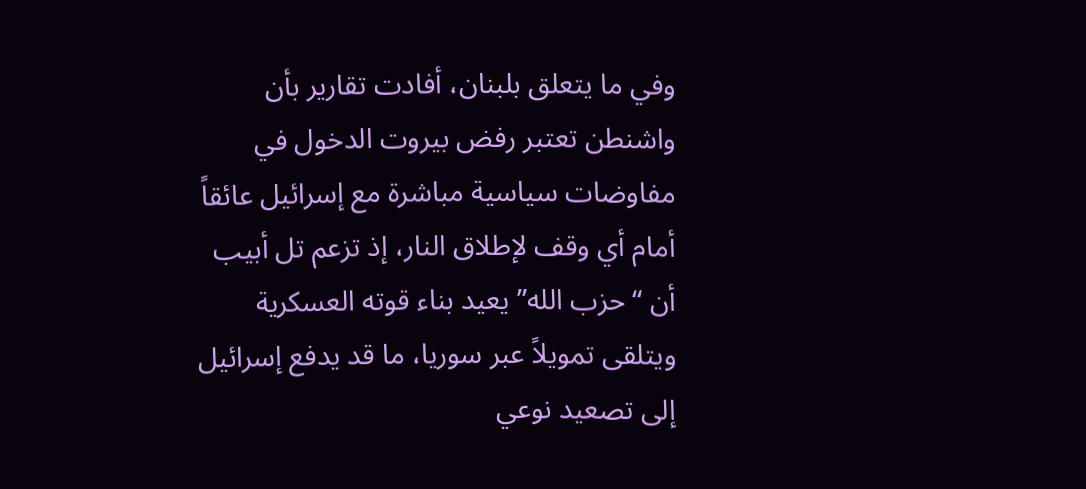وفي ما يتعلق بلبنان، أفادت تقارير بأن واشنطن تعتبر رفض بيروت الدخول في مفاوضات سياسية مباشرة مع إسرائيل عائقاً أمام أي وقف لإطلاق النار، إذ تزعم تل أبيب أن “حزب الله” يعيد بناء قوته العسكرية ويتلقى تمويلاً عبر سوريا، ما قد يدفع إسرائيل إلى تصعيد نوعي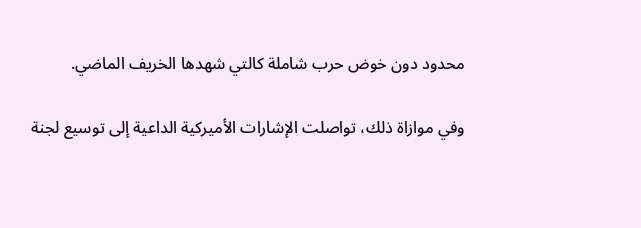محدود دون خوض حرب شاملة كالتي شهدها الخريف الماضي.

وفي موازاة ذلك، تواصلت الإشارات الأميركية الداعية إلى توسيع لجنة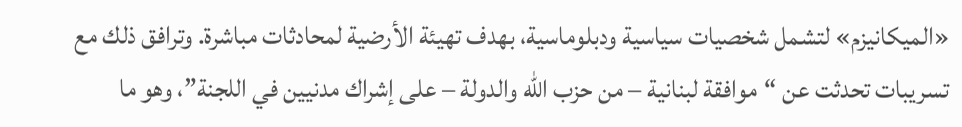«الميكانيزم» لتشمل شخصيات سياسية ودبلوماسية، بهدف تهيئة الأرضية لمحادثات مباشرة. وترافق ذلك مع تسريبات تحدثت عن “موافقة لبنانية – من حزب الله والدولة – على إشراك مدنيين في اللجنة”، وهو ما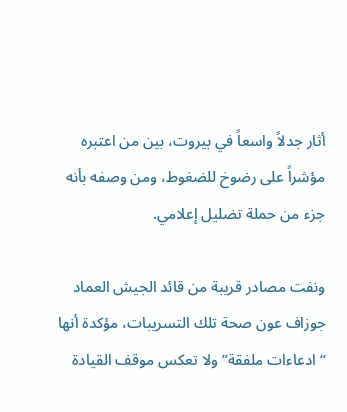أثار جدلاً واسعاً في بيروت، بين من اعتبره مؤشراً على رضوخ للضغوط، ومن وصفه بأنه جزء من حملة تضليل إعلامي.

ونفت مصادر قريبة من قائد الجيش العماد جوزاف عون صحة تلك التسريبات، مؤكدة أنها “ادعاءات ملفقة” ولا تعكس موقف القيادة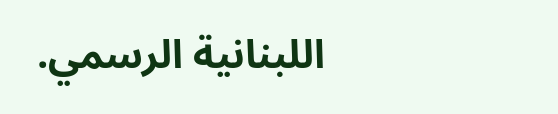اللبنانية الرسمي.